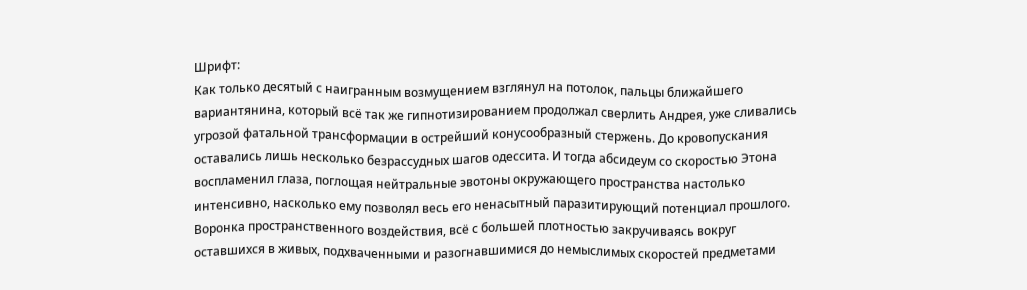Шрифт:
Как только десятый с наигранным возмущением взглянул на потолок, пальцы ближайшего вариантянина, который всё так же гипнотизированием продолжал сверлить Андрея, уже сливались угрозой фатальной трансформации в острейший конусообразный стержень. До кровопускания оставались лишь несколько безрассудных шагов одессита. И тогда абсидеум со скоростью Этона воспламенил глаза, поглощая нейтральные эвотоны окружающего пространства настолько интенсивно, насколько ему позволял весь его ненасытный паразитирующий потенциал прошлого. Воронка пространственного воздействия, всё с большей плотностью закручиваясь вокруг оставшихся в живых, подхваченными и разогнавшимися до немыслимых скоростей предметами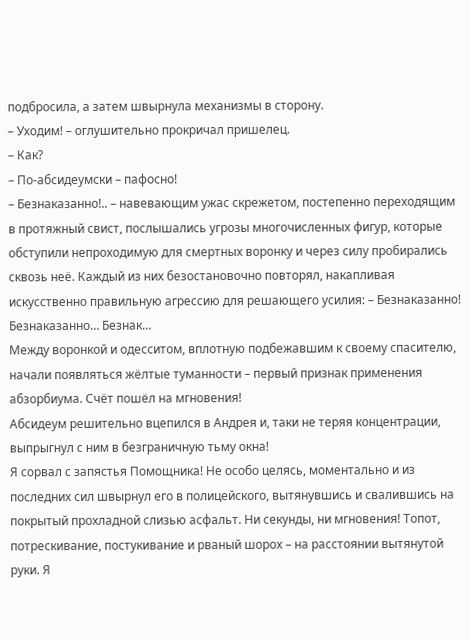подбросила, а затем швырнула механизмы в сторону.
– Уходим! – оглушительно прокричал пришелец.
– Как?
– По-абсидеумски – пафосно!
– Безнаказанно!.. – навевающим ужас скрежетом, постепенно переходящим в протяжный свист, послышались угрозы многочисленных фигур, которые обступили непроходимую для смертных воронку и через силу пробирались сквозь неё. Каждый из них безостановочно повторял, накапливая искусственно правильную агрессию для решающего усилия: – Безнаказанно! Безнаказанно… Безнак…
Между воронкой и одесситом, вплотную подбежавшим к своему спасителю, начали появляться жёлтые туманности – первый признак применения абзорбиума. Счёт пошёл на мгновения!
Абсидеум решительно вцепился в Андрея и, таки не теряя концентрации, выпрыгнул с ним в безграничную тьму окна!
Я сорвал с запястья Помощника! Не особо целясь, моментально и из последних сил швырнул его в полицейского, вытянувшись и свалившись на покрытый прохладной слизью асфальт. Ни секунды, ни мгновения! Топот, потрескивание, постукивание и рваный шорох – на расстоянии вытянутой руки. Я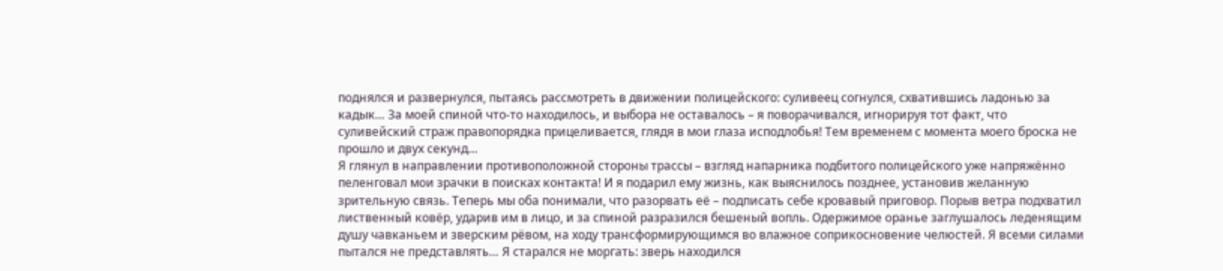поднялся и развернулся, пытаясь рассмотреть в движении полицейского: суливеец согнулся, схватившись ладонью за кадык… За моей спиной что-то находилось, и выбора не оставалось – я поворачивался, игнорируя тот факт, что суливейский страж правопорядка прицеливается, глядя в мои глаза исподлобья! Тем временем с момента моего броска не прошло и двух секунд…
Я глянул в направлении противоположной стороны трассы – взгляд напарника подбитого полицейского уже напряжённо пеленговал мои зрачки в поисках контакта! И я подарил ему жизнь, как выяснилось позднее, установив желанную зрительную связь. Теперь мы оба понимали, что разорвать её – подписать себе кровавый приговор. Порыв ветра подхватил лиственный ковёр, ударив им в лицо, и за спиной разразился бешеный вопль. Одержимое оранье заглушалось леденящим душу чавканьем и зверским рёвом, на ходу трансформирующимся во влажное соприкосновение челюстей. Я всеми силами пытался не представлять… Я старался не моргать: зверь находился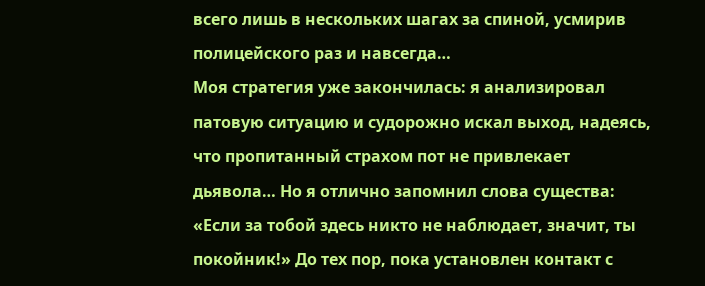всего лишь в нескольких шагах за спиной, усмирив полицейского раз и навсегда…
Моя стратегия уже закончилась: я анализировал патовую ситуацию и судорожно искал выход, надеясь, что пропитанный страхом пот не привлекает дьявола… Но я отлично запомнил слова существа: «Если за тобой здесь никто не наблюдает, значит, ты покойник!» До тех пор, пока установлен контакт с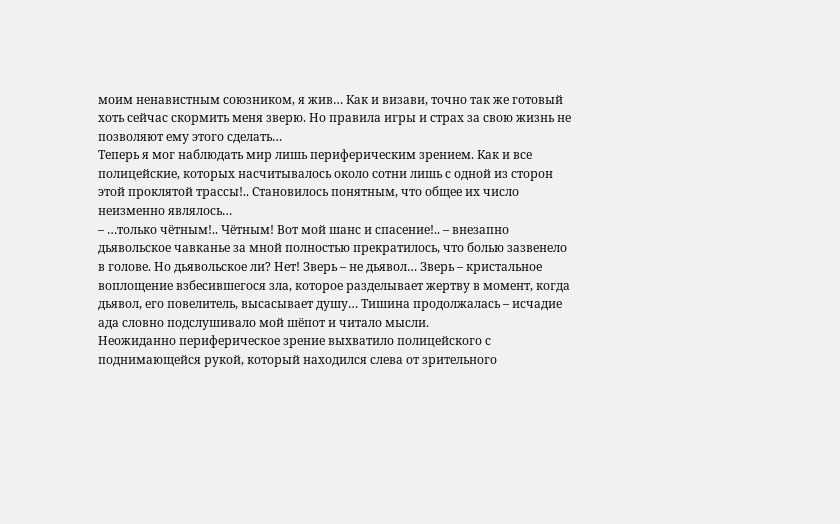моим ненавистным союзником, я жив… Как и визави, точно так же готовый хоть сейчас скормить меня зверю. Но правила игры и страх за свою жизнь не позволяют ему этого сделать…
Теперь я мог наблюдать мир лишь периферическим зрением. Как и все полицейские, которых насчитывалось около сотни лишь с одной из сторон этой проклятой трассы!.. Становилось понятным, что общее их число неизменно являлось…
– …только чётным!.. Чётным! Вот мой шанс и спасение!.. – внезапно дьявольское чавканье за мной полностью прекратилось, что болью зазвенело в голове. Но дьявольское ли? Нет! Зверь – не дьявол… Зверь – кристальное воплощение взбесившегося зла, которое разделывает жертву в момент, когда дьявол, его повелитель, высасывает душу… Тишина продолжалась – исчадие ада словно подслушивало мой шёпот и читало мысли.
Неожиданно периферическое зрение выхватило полицейского с поднимающейся рукой, который находился слева от зрительного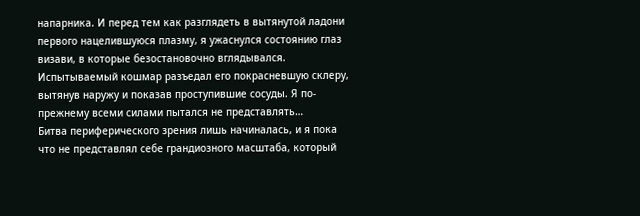напарника. И перед тем как разглядеть в вытянутой ладони первого нацелившуюся плазму, я ужаснулся состоянию глаз визави, в которые безостановочно вглядывался. Испытываемый кошмар разъедал его покрасневшую склеру, вытянув наружу и показав проступившие сосуды. Я по-прежнему всеми силами пытался не представлять…
Битва периферического зрения лишь начиналась, и я пока что не представлял себе грандиозного масштаба, который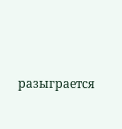разыграется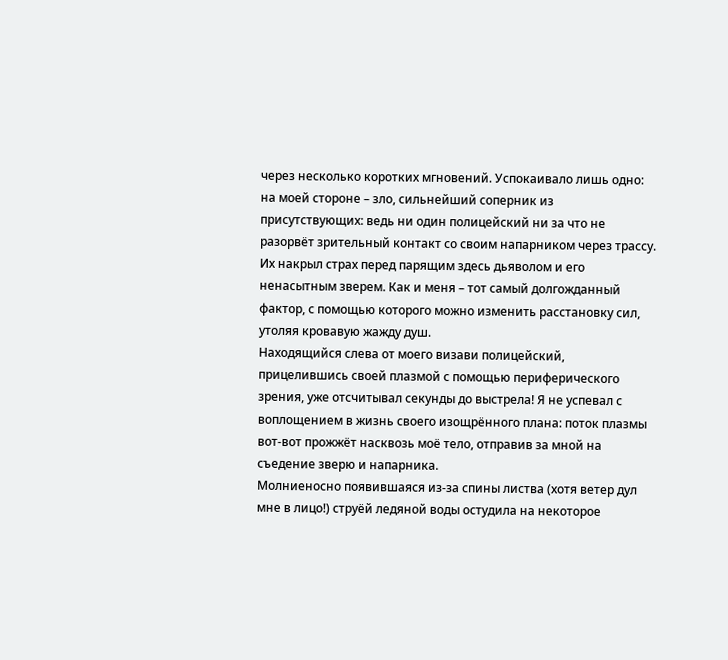через несколько коротких мгновений. Успокаивало лишь одно: на моей стороне – зло, сильнейший соперник из присутствующих: ведь ни один полицейский ни за что не разорвёт зрительный контакт со своим напарником через трассу. Их накрыл страх перед парящим здесь дьяволом и его ненасытным зверем. Как и меня – тот самый долгожданный фактор, с помощью которого можно изменить расстановку сил, утоляя кровавую жажду душ.
Находящийся слева от моего визави полицейский, прицелившись своей плазмой с помощью периферического зрения, уже отсчитывал секунды до выстрела! Я не успевал с воплощением в жизнь своего изощрённого плана: поток плазмы вот-вот прожжёт насквозь моё тело, отправив за мной на съедение зверю и напарника.
Молниеносно появившаяся из-за спины листва (хотя ветер дул мне в лицо!) струёй ледяной воды остудила на некоторое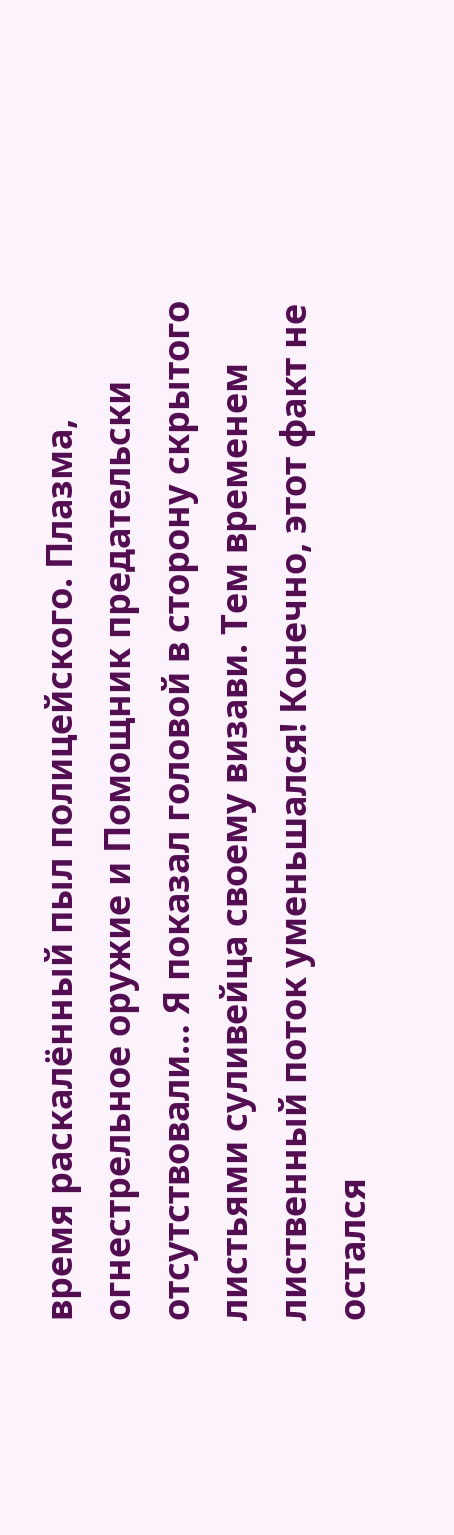время раскалённый пыл полицейского. Плазма, огнестрельное оружие и Помощник предательски отсутствовали… Я показал головой в сторону скрытого листьями суливейца своему визави. Тем временем лиственный поток уменьшался! Конечно, этот факт не остался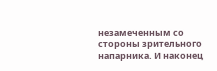незамеченным со стороны зрительного напарника. И наконец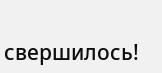свершилось!